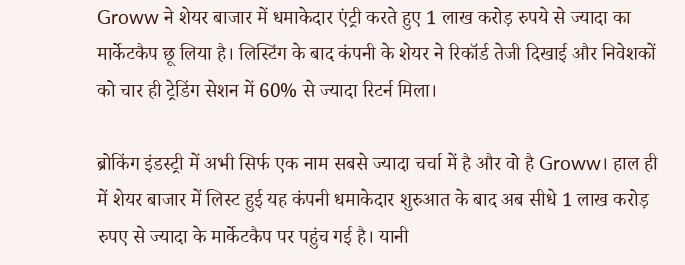Groww ने शेयर बाजार में धमाकेदार एंट्री करते हुए 1 लाख करोड़ रुपये से ज्यादा का मार्केटकैप छू लिया है। लिस्टिंग के बाद कंपनी के शेयर ने रिकॉर्ड तेजी दिखाई और निवेशकों को चार ही ट्रेडिंग सेशन में 60% से ज्यादा रिटर्न मिला।

ब्रोकिंग इंडस्ट्री में अभी सिर्फ एक नाम सबसे ज्यादा चर्चा में है और वो है Groww। हाल ही में शेयर बाजार में लिस्ट हुई यह कंपनी धमाकेदार शुरुआत के बाद अब सीधे 1 लाख करोड़ रुपए से ज्यादा के मार्केटकैप पर पहुंच गई है। यानी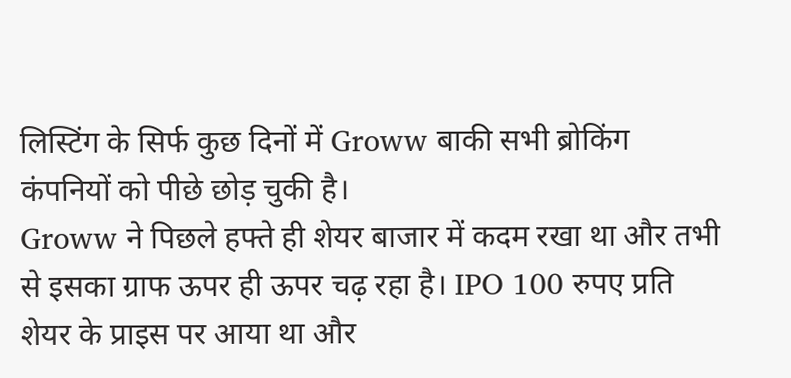लिस्टिंग के सिर्फ कुछ दिनों में Groww बाकी सभी ब्रोकिंग कंपनियों को पीछे छोड़ चुकी है।
Groww ने पिछले हफ्ते ही शेयर बाजार में कदम रखा था और तभी से इसका ग्राफ ऊपर ही ऊपर चढ़ रहा है। IPO 100 रुपए प्रति शेयर के प्राइस पर आया था और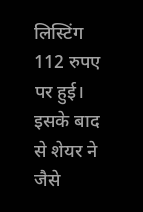लिस्टिंग 112 रुपए पर हुई। इसके बाद से शेयर ने जैसे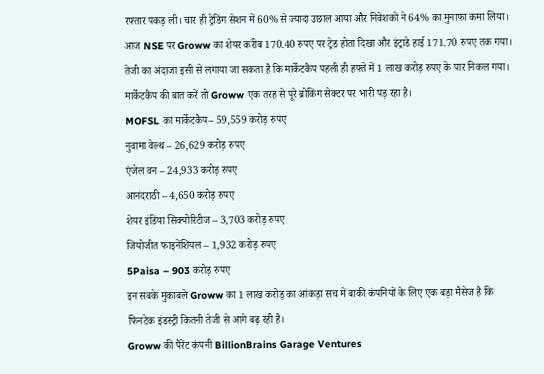रफ्तार पकड़ ली। चार ही ट्रेडिंग सेशन में 60% से ज्यादा उछाल आया और निवेशकों ने 64% का मुनाफा कमा लिया। आज NSE पर Groww का शेयर करीब 170.40 रुपए पर ट्रेड होता दिखा और इंट्राडे हाई 171.70 रुपए तक गया। तेजी का अंदाजा इसी से लगाया जा सकता है कि मार्केटकैप पहली ही हफ्ते में 1 लाख करोड़ रुपए के पार निकल गया।
मार्केटकैप की बात करें तो Groww एक तरह से पूरे ब्रोकिंग सेक्टर पर भारी पड़ रहा है।
MOFSL का मार्केटकैप– 59,559 करोड़ रुपए
नुवामा वेल्थ – 26,629 करोड़ रुपए
एंजेल वन – 24,933 करोड़ रुपए
आनंदराठी – 4,650 करोड़ रुपए
शेयर इंडिया सिक्योरिटीज – 3,703 करोड़ रुपए
जियोजीत फाइनेंशियल – 1,932 करोड़ रुपए
5Paisa – 903 करोड़ रुपए
इन सबके मुकाबले Groww का 1 लाख करोड़ का आंकड़ा सच में बाकी कंपनियों के लिए एक बड़ा मैसेज है कि फिनटेक इंडस्ट्री कितनी तेजी से आगे बढ़ रही है।
Groww की पैरेंट कंपनी BillionBrains Garage Ventures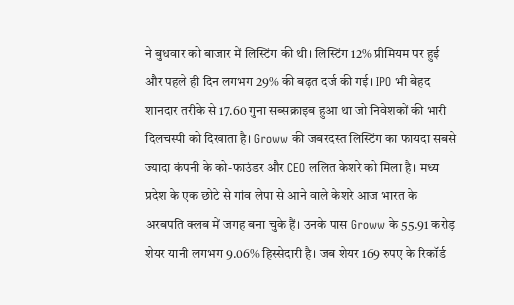ने बुधवार को बाजार में लिस्टिंग की थी। लिस्टिंग 12% प्रीमियम पर हुई और पहले ही दिन लगभग 29% की बढ़त दर्ज की गई। IPO भी बेहद शानदार तरीके से 17.60 गुना सब्सक्राइब हुआ था जो निवेशकों की भारी दिलचस्पी को दिखाता है। Groww की जबरदस्त लिस्टिंग का फायदा सबसे ज्यादा कंपनी के को-फाउंडर और CEO ललित केशरे को मिला है। मध्य प्रदेश के एक छोटे से गांव लेपा से आने वाले केशरे आज भारत के अरबपति क्लब में जगह बना चुके हैं। उनके पास Groww के 55.91 करोड़ शेयर यानी लगभग 9.06% हिस्सेदारी है। जब शेयर 169 रुपए के रिकॉर्ड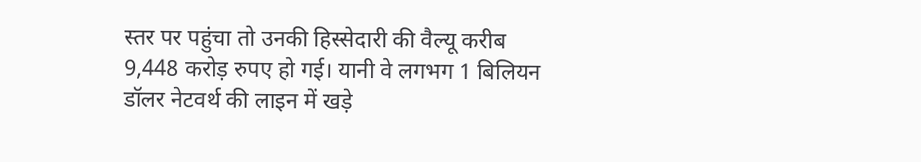स्तर पर पहुंचा तो उनकी हिस्सेदारी की वैल्यू करीब 9,448 करोड़ रुपए हो गई। यानी वे लगभग 1 बिलियन डॉलर नेटवर्थ की लाइन में खड़े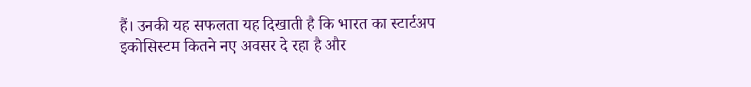हैं। उनकी यह सफलता यह दिखाती है कि भारत का स्टार्टअप इकोसिस्टम कितने नए अवसर दे रहा है और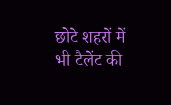छोटे शहरों में भी टैलेंट की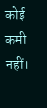कोई कमी नहीं।